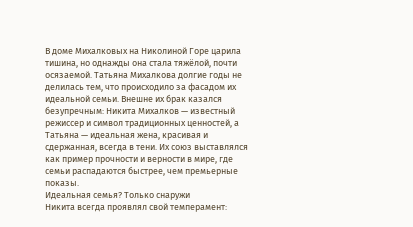В доме Михалковых на Николиной Горе царила тишина, но однажды она стала тяжёлой, почти осязаемой. Татьяна Михалкова долгие годы не делилась тем, что происходило за фасадом их идеальной семьи. Внешне их брак казался безупречным: Никита Михалков — известный режиссер и символ традиционных ценностей, а Татьяна — идеальная жена, красивая и сдержанная, всегда в тени. Их союз выставлялся как пример прочности и верности в мире, где семьи распадаются быстрее, чем премьерные показы.
Идеальная семья? Только снаружи
Никита всегда проявлял свой темперамент: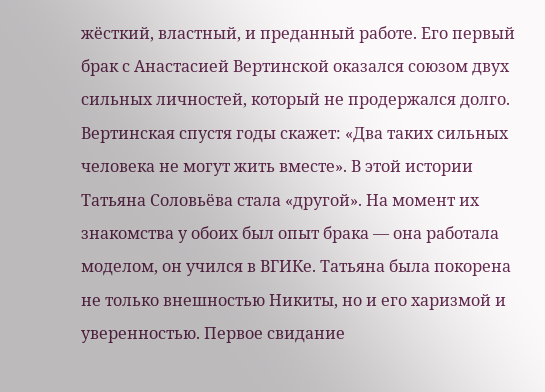жёсткий, властный, и преданный работе. Его первый брак с Анастасией Вертинской оказался союзом двух сильных личностей, который не продержался долго. Вертинская спустя годы скажет: «Два таких сильных человека не могут жить вместе». В этой истории Татьяна Соловьёва стала «другой». На момент их знакомства у обоих был опыт брака — она работала моделом, он учился в ВГИКе. Татьяна была покорена не только внешностью Никиты, но и его харизмой и уверенностью. Первое свидание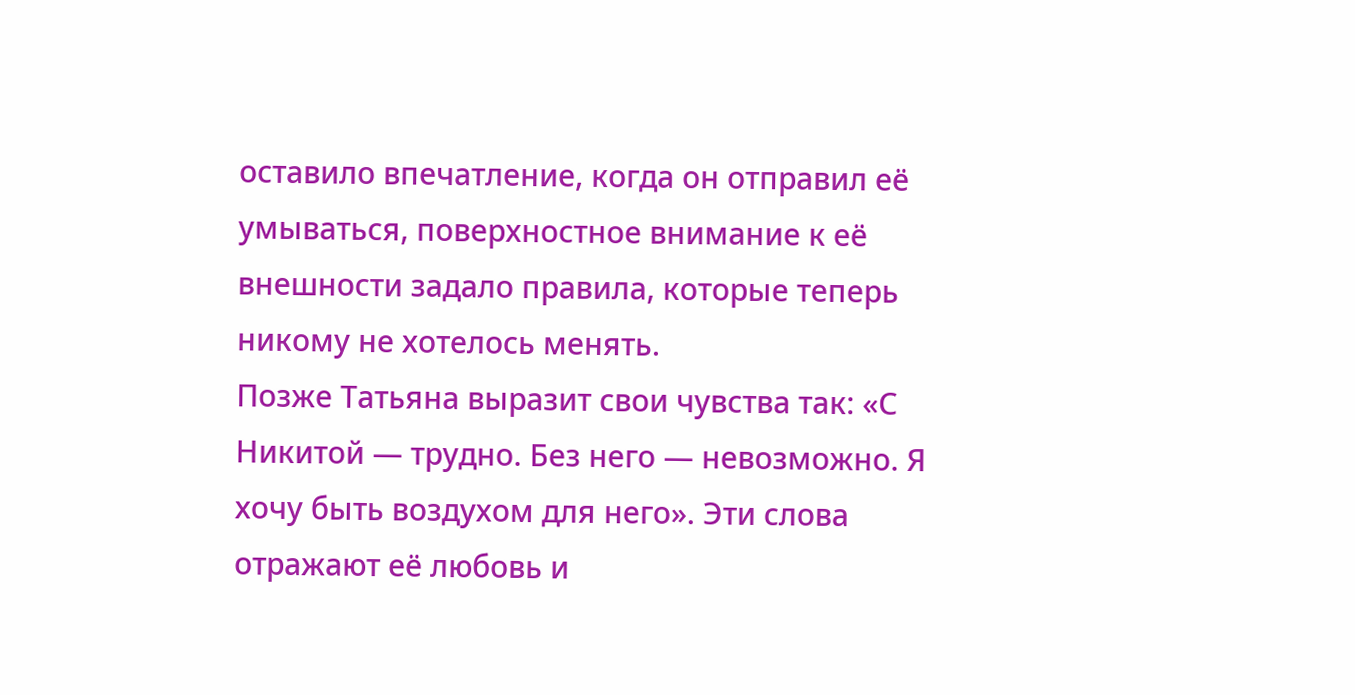оставило впечатление, когда он отправил её умываться, поверхностное внимание к её внешности задало правила, которые теперь никому не хотелось менять.
Позже Татьяна выразит свои чувства так: «С Никитой — трудно. Без него — невозможно. Я хочу быть воздухом для него». Эти слова отражают её любовь и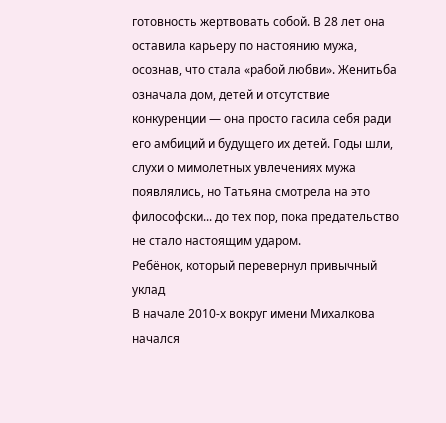готовность жертвовать собой. В 28 лет она оставила карьеру по настоянию мужа, осознав, что стала «рабой любви». Женитьба означала дом, детей и отсутствие конкуренции — она просто гасила себя ради его амбиций и будущего их детей. Годы шли, слухи о мимолетных увлечениях мужа появлялись, но Татьяна смотрела на это философски... до тех пор, пока предательство не стало настоящим ударом.
Ребёнок, который перевернул привычный уклад
В начале 2010-х вокруг имени Михалкова начался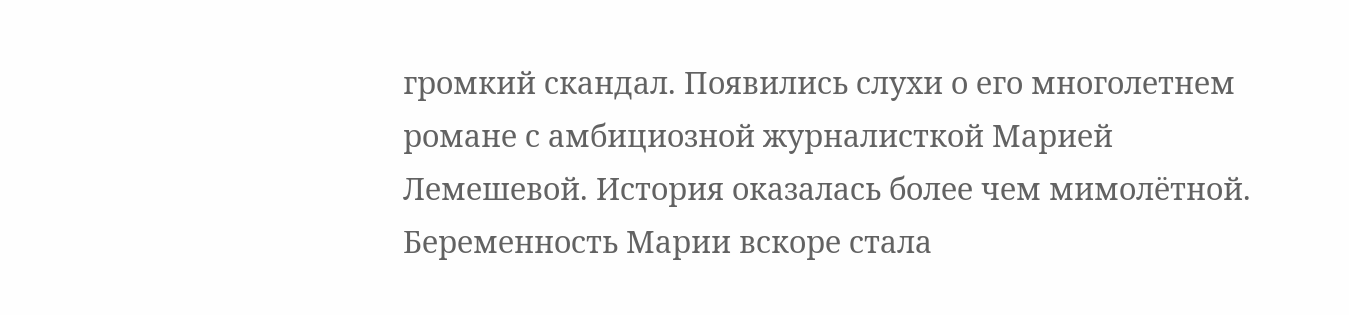громкий скандал. Появились слухи о его многолетнем романе с амбициозной журналисткой Марией Лемешевой. История оказалась более чем мимолётной. Беременность Марии вскоре стала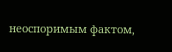неоспоримым фактом,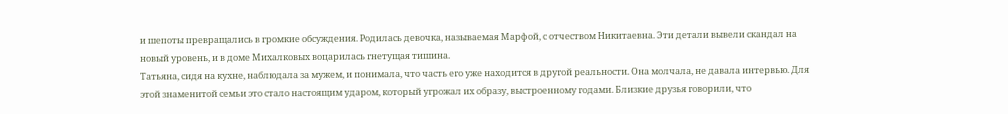и шепоты превращались в громкие обсуждения. Родилась девочка, называемая Марфой, с отчеством Никитаевна. Эти детали вывели скандал на новый уровень, и в доме Михалковых воцарилась гнетущая тишина.
Татьяна, сидя на кухне, наблюдала за мужем, и понимала, что часть его уже находится в другой реальности. Она молчала, не давала интервью. Для этой знаменитой семьи это стало настоящим ударом, который угрожал их образу, выстроенному годами. Близкие друзья говорили, что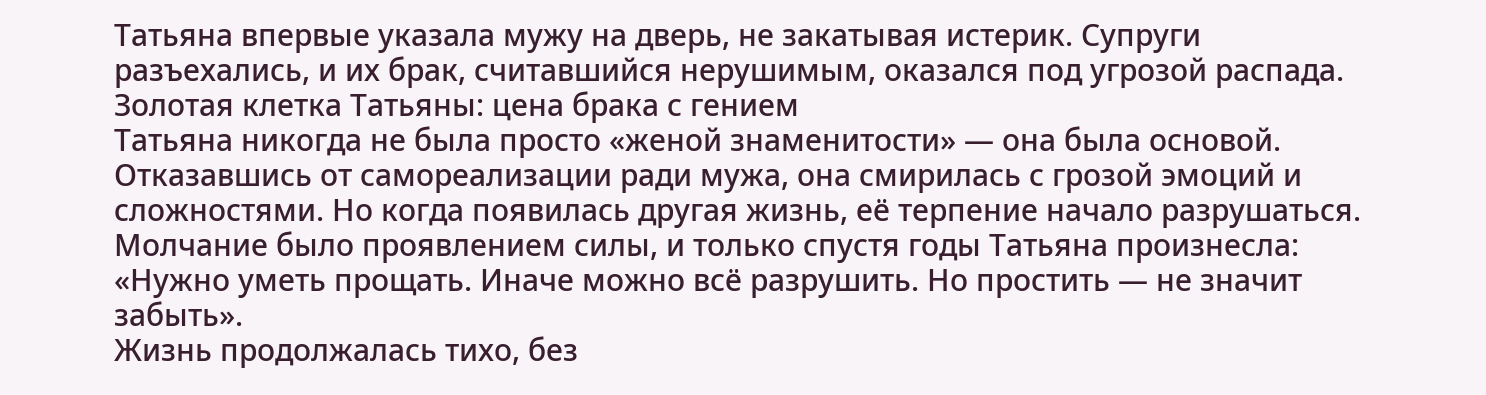Татьяна впервые указала мужу на дверь, не закатывая истерик. Супруги разъехались, и их брак, считавшийся нерушимым, оказался под угрозой распада.
Золотая клетка Татьяны: цена брака с гением
Татьяна никогда не была просто «женой знаменитости» — она была основой. Отказавшись от самореализации ради мужа, она смирилась с грозой эмоций и сложностями. Но когда появилась другая жизнь, её терпение начало разрушаться. Молчание было проявлением силы, и только спустя годы Татьяна произнесла: «Нужно уметь прощать. Иначе можно всё разрушить. Но простить — не значит забыть».
Жизнь продолжалась тихо, без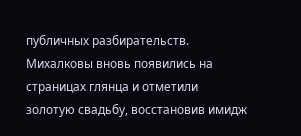публичных разбирательств. Михалковы вновь появились на страницах глянца и отметили золотую свадьбу, восстановив имидж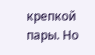крепкой пары. Но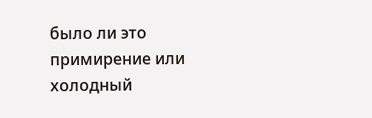было ли это примирение или холодный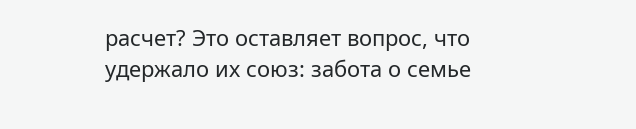расчет? Это оставляет вопрос, что удержало их союз: забота о семье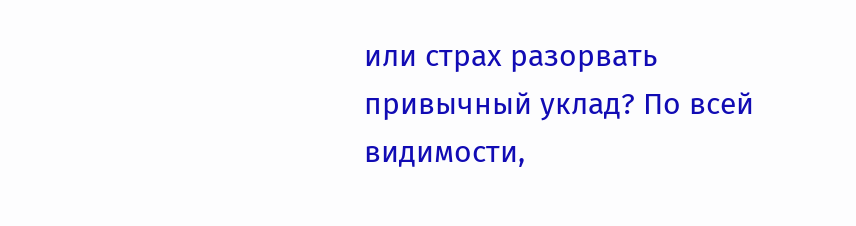или страх разорвать привычный уклад? По всей видимости,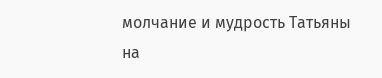молчание и мудрость Татьяны на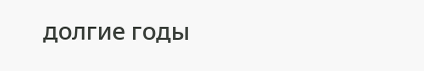долгие годы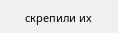скрепили их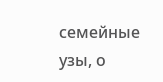семейные узы, о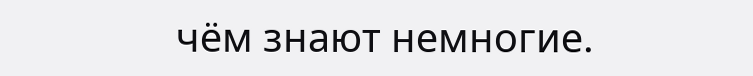чём знают немногие.